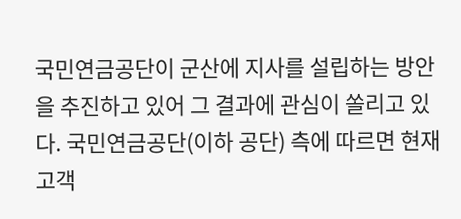국민연금공단이 군산에 지사를 설립하는 방안을 추진하고 있어 그 결과에 관심이 쏠리고 있다. 국민연금공단(이하 공단) 측에 따르면 현재 고객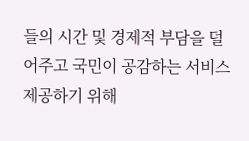들의 시간 및 경제적 부담을 덜어주고 국민이 공감하는 서비스 제공하기 위해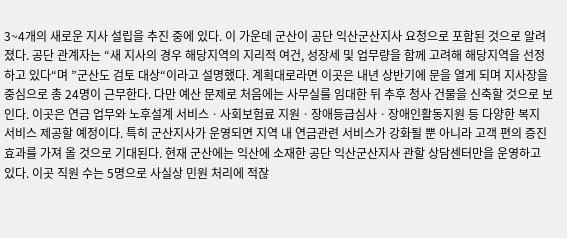3~4개의 새로운 지사 설립을 추진 중에 있다. 이 가운데 군산이 공단 익산군산지사 요청으로 포함된 것으로 알려졌다. 공단 관계자는 “새 지사의 경우 해당지역의 지리적 여건, 성장세 및 업무량을 함께 고려해 해당지역을 선정하고 있다“며 ”군산도 검토 대상“이라고 설명했다. 계획대로라면 이곳은 내년 상반기에 문을 열게 되며 지사장을 중심으로 총 24명이 근무한다. 다만 예산 문제로 처음에는 사무실를 임대한 뒤 추후 청사 건물을 신축할 것으로 보인다. 이곳은 연금 업무와 노후설계 서비스ㆍ사회보험료 지원ㆍ장애등급심사ㆍ장애인활동지원 등 다양한 복지 서비스 제공할 예정이다. 특히 군산지사가 운영되면 지역 내 연금관련 서비스가 강화될 뿐 아니라 고객 편의 증진 효과를 가져 올 것으로 기대된다. 현재 군산에는 익산에 소재한 공단 익산군산지사 관할 상담센터만을 운영하고 있다. 이곳 직원 수는 5명으로 사실상 민원 처리에 적잖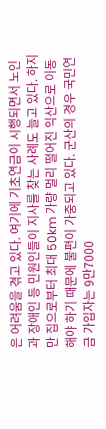은 어려움을 겪고 있다. 여기에 기초연금이 시행되면서 노인과 장애인 등 민원인들이 지사를 찾는 사례도 늘고 있다. 하지만 집으로부터 최대 50km 가량 멀리 떨어진 익산으로 이동해야 하기 때문에 불편이 가중되고 있다. 군산의 경우 국민연금 가입자는 9만7000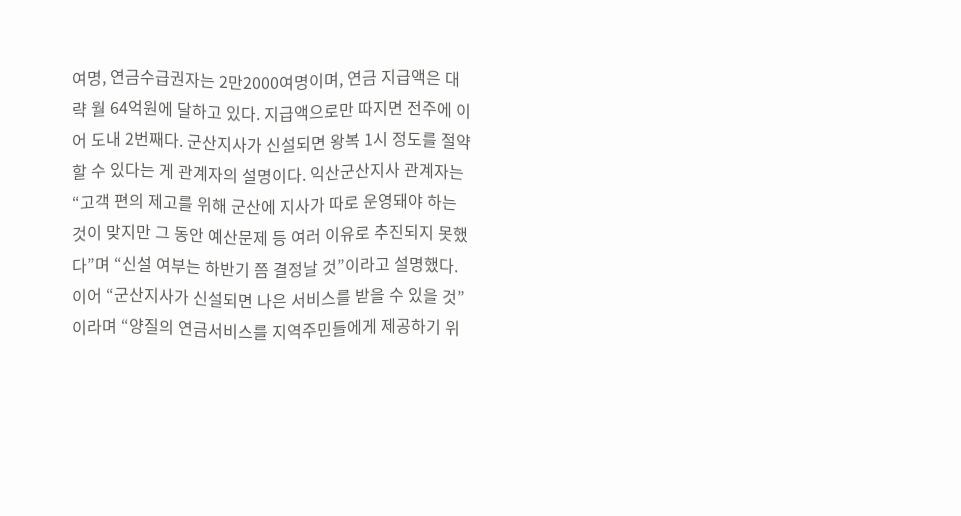여명, 연금수급권자는 2만2000여명이며, 연금 지급액은 대략 월 64억원에 달하고 있다. 지급액으로만 따지면 전주에 이어 도내 2번째다. 군산지사가 신설되면 왕복 1시 정도를 절약할 수 있다는 게 관계자의 설명이다. 익산군산지사 관계자는 “고객 편의 제고를 위해 군산에 지사가 따로 운영돼야 하는 것이 맞지만 그 동안 예산문제 등 여러 이유로 추진되지 못했다”며 “신설 여부는 하반기 쯤 결정날 것”이라고 설명했다. 이어 “군산지사가 신설되면 나은 서비스를 받을 수 있을 것”이라며 “양질의 연금서비스를 지역주민들에게 제공하기 위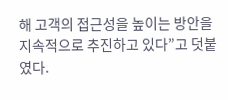해 고객의 접근성을 높이는 방안을 지속적으로 추진하고 있다”고 덧붙였다.